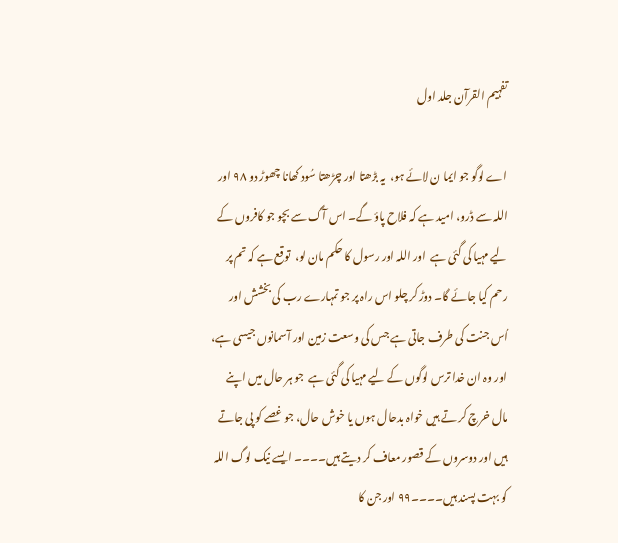تفہیم القرآن جلد اول

اے لوگو جو ایما ن لائے ہو،  یہ بڑھتا اور چڑھتا سُود کھانا چھوڑ دو ۹۸ اور اللہ سے ڈرو، امید ہے کہ فلاح پاؤ گے۔ اس آگ سے بچو جو کافروں کے لیے مہیا کی گئی ہے  اور اللہ اور رسول کا حکم مان لو،  توقع ہے کہ تم پر رحم کیا جائے گا۔ دوڑ کر چلو اس راہ پر جو تمہارے رب کی بخشش اور اُس جنت کی طرف جاتی ہے جس کی وسعت زمین اور آسمانوں جیسی ہے،  اور وہ ان خدا ترس لوگوں کے لیے مہیا کی گئی ہے  جو ہر حال میں اپنے مال خرچ کر تے ہیں خواہ بدحال ہوں یا خوش حال، جو غصے کو پی جاتے ہیں اور دوسروں کے قصور معاف کر دیتے ہیں۔۔۔۔ ایسے نیک لوگ اللہ کو بہت پسند ہیں۔۔۔۔۹۹ اور جن کا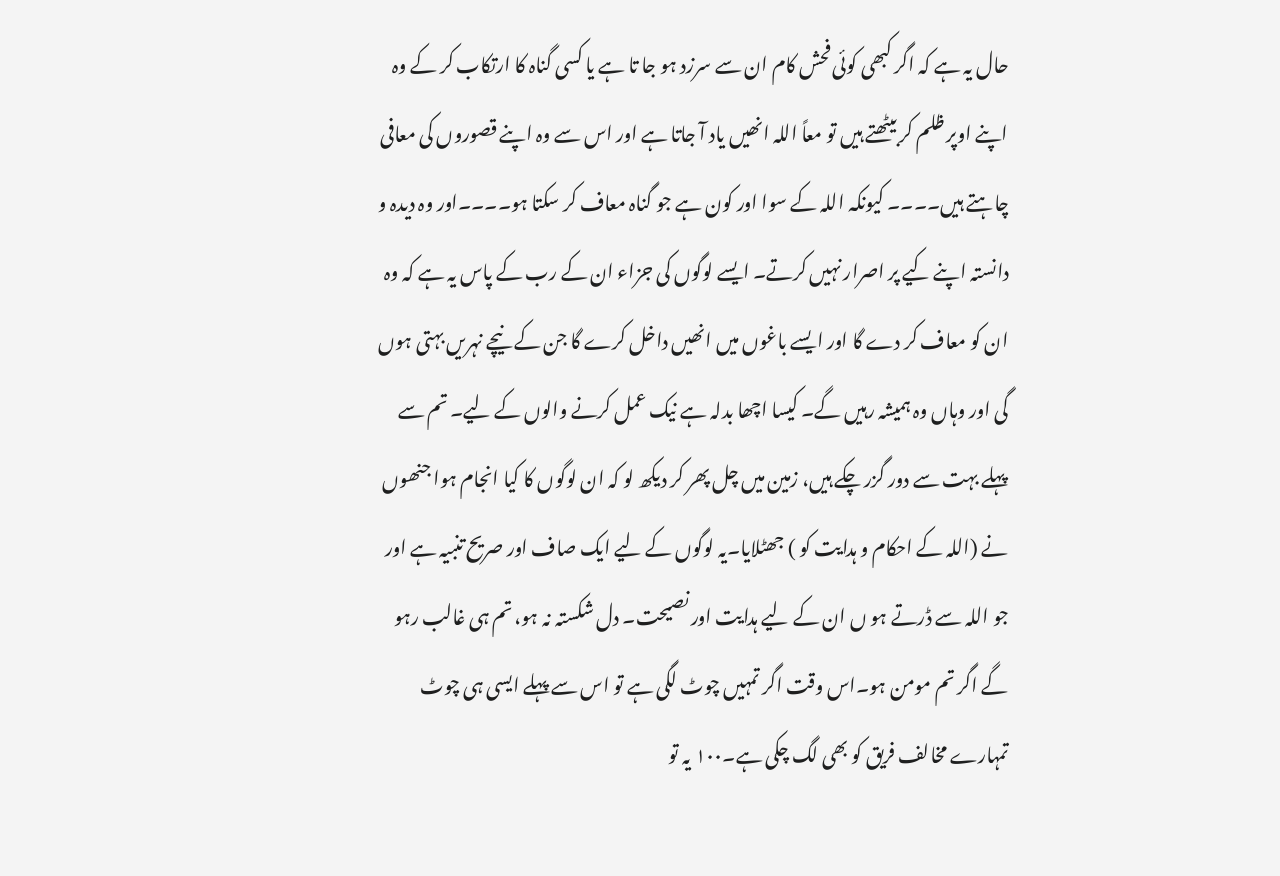حال یہ ہے کہ اگر کبھی کوئی فحش کام ان سے سرزد ہو جا تا ہے یا کسی گناہ کا ارتکاب کر کے وہ اپنے اوپر ظلم کر بیٹھتے ہیں تو معاً اللہ انھیں یاد آ جاتا ہے اور اس سے وہ اپنے قصوروں کی معافی چاہتے ہیں۔۔۔۔ کیونکہ اللہ کے سوا اور کون ہے جو گناہ معاف کر سکتا ہو۔۔۔۔اور وہ دیدہ و دانستہ اپنے کیے پر اصرار نہیں کرتے۔ ایسے لوگوں کی جزاء ان کے رب کے پاس یہ ہے کہ وہ ان کو معاف کر دے گا اور ایسے باغوں میں انھیں داخل کرے گا جن کے نیچے نہریں بہتی ہوں گی اور وہاں وہ ہمیشہ رہیں گے۔ کیسا اچھا بدلہ ہے نیک عمل کرنے والوں کے لیے۔ تم سے پہلے بہت سے دور گزر چکے ہیں، زمین میں چل پھر کر دیکھ لو کہ ان لوگوں کا کیا انجام ہوا جنھوں نے (اللہ کے احکام و ہدایت کو ) جھٹلایا۔یہ لوگوں کے لیے ایک صاف اور صریح تنبیہ ہے اور جو اللہ سے ڈرتے ہو ں ان کے لیے ہدایت اور نصیحت۔ دل شکستہ نہ ہو، تم ہی غالب رہو گے اگر تم مومن ہو۔اس وقت اگر تمہیں چوٹ لگی ہے تو اس سے پہلے ایسی ہی چوٹ تمہارے مخالف فریق کو بھی لگ چکی ہے۔۱۰۰ یہ تو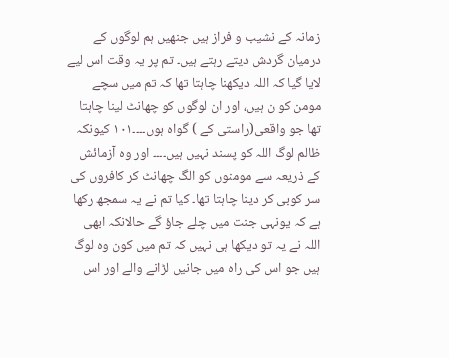زمانہ کے نشیب و فراز ہیں جنھیں ہم لوگوں کے درمیان گردش دیتے رہتے ہیں۔ تم پر یہ وقت اس لیے لایا گیا کہ اللہ دیکھنا چاہتا تھا کہ تم میں سچے مومن کو ن ہیں، اور ان لوگوں کو چھانٹ لینا چاہتا تھا جو واقعی(راستی کے ) گواہ ہوں۔۔۔۔۱۰۱ کیونکہ ظالم لوگ اللہ کو پسند نہیں ہیں۔۔۔۔ اور وہ آزمائش کے ذریعہ سے مومنوں کو الگ چھانٹ کر کافروں کی سر کوبی کر دینا چاہتا تھا۔ کیا تم نے یہ سمجھ رکھا ہے کہ یونہی جنت میں چلے جاؤ گے حالانکہ ابھی اللہ نے یہ تو دیکھا ہی نہیں کہ تم میں کون وہ لوگ ہیں جو اس کی راہ میں جانیں لڑانے والے اور اس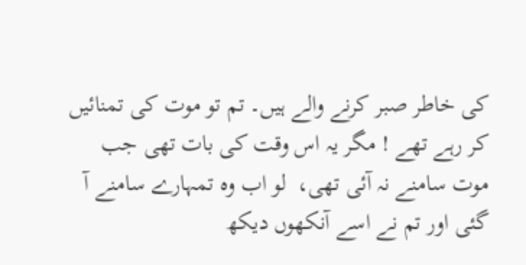کی خاطر صبر کرنے والے ہیں۔ تم تو موت کی تمنائیں کر رہے تھے ! مگر یہ اس وقت کی بات تھی جب موت سامنے نہ آئی تھی،  لو اب وہ تمہارے سامنے آ گئی اور تم نے اسے آنکھوں دیکھ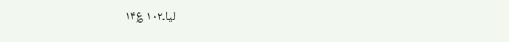لیا۔۱۰۲ ؏١۴